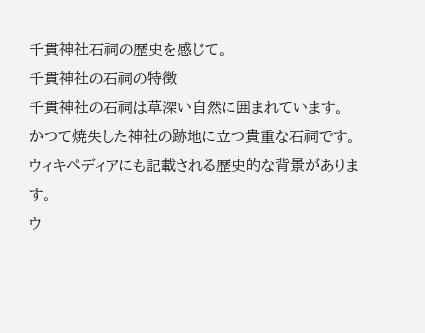千貫神社石祠の歴史を感じて。
千貫神社の石祠の特徴
千貫神社の石祠は草深い自然に囲まれています。
かつて焼失した神社の跡地に立つ貴重な石祠です。
ウィキペディアにも記載される歴史的な背景があります。
ウ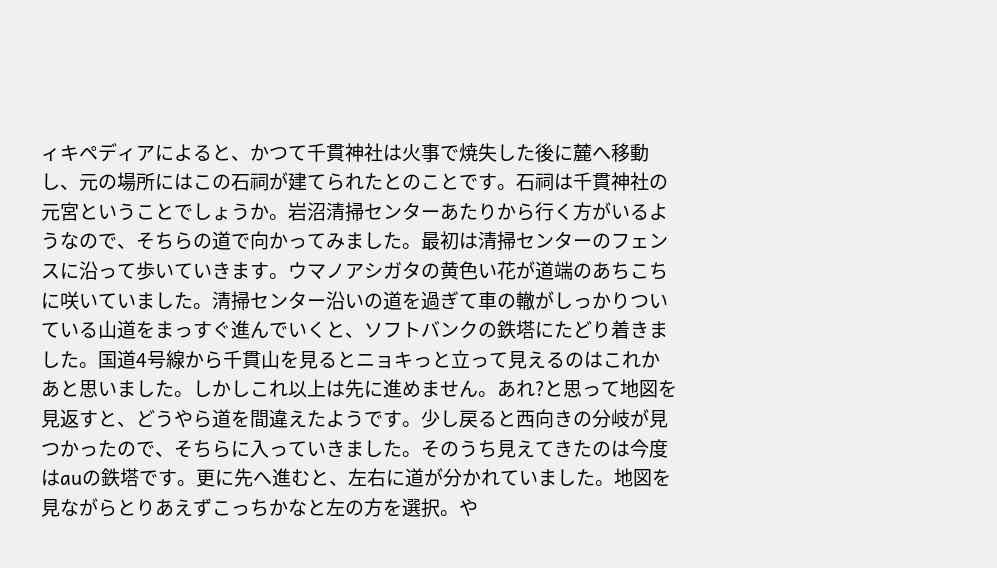ィキペディアによると、かつて千貫神社は火事で焼失した後に麓へ移動し、元の場所にはこの石祠が建てられたとのことです。石祠は千貫神社の元宮ということでしょうか。岩沼清掃センターあたりから行く方がいるようなので、そちらの道で向かってみました。最初は清掃センターのフェンスに沿って歩いていきます。ウマノアシガタの黄色い花が道端のあちこちに咲いていました。清掃センター沿いの道を過ぎて車の轍がしっかりついている山道をまっすぐ進んでいくと、ソフトバンクの鉄塔にたどり着きました。国道4号線から千貫山を見るとニョキっと立って見えるのはこれかあと思いました。しかしこれ以上は先に進めません。あれ?と思って地図を見返すと、どうやら道を間違えたようです。少し戻ると西向きの分岐が見つかったので、そちらに入っていきました。そのうち見えてきたのは今度はauの鉄塔です。更に先へ進むと、左右に道が分かれていました。地図を見ながらとりあえずこっちかなと左の方を選択。や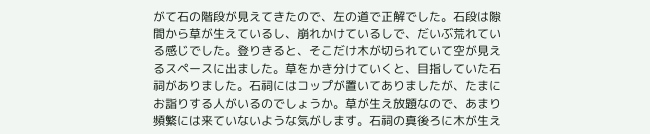がて石の階段が見えてきたので、左の道で正解でした。石段は隙間から草が生えているし、崩れかけているしで、だいぶ荒れている感じでした。登りきると、そこだけ木が切られていて空が見えるスペースに出ました。草をかき分けていくと、目指していた石祠がありました。石祠にはコップが置いてありましたが、たまにお詣りする人がいるのでしょうか。草が生え放題なので、あまり頻繁には来ていないような気がします。石祠の真後ろに木が生え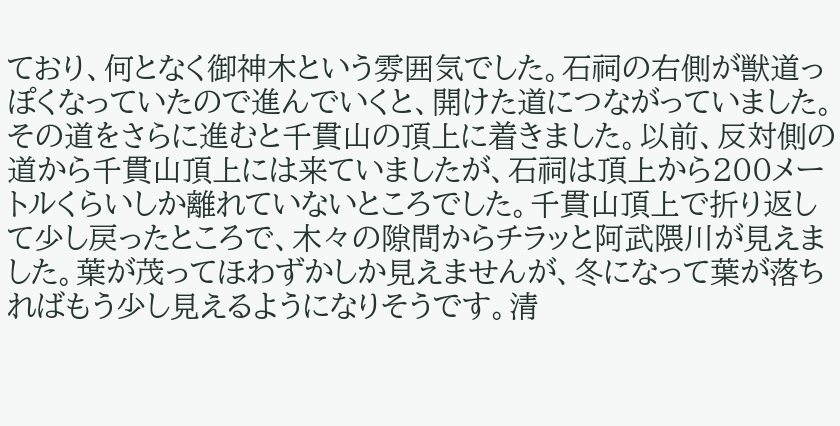ており、何となく御神木という雰囲気でした。石祠の右側が獣道っぽくなっていたので進んでいくと、開けた道につながっていました。その道をさらに進むと千貫山の頂上に着きました。以前、反対側の道から千貫山頂上には来ていましたが、石祠は頂上から200メートルくらいしか離れていないところでした。千貫山頂上で折り返して少し戻ったところで、木々の隙間からチラッと阿武隈川が見えました。葉が茂ってほわずかしか見えませんが、冬になって葉が落ちればもう少し見えるようになりそうです。清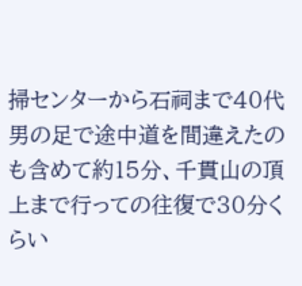掃センターから石祠まで40代男の足で途中道を間違えたのも含めて約15分、千貫山の頂上まで行っての往復で30分くらい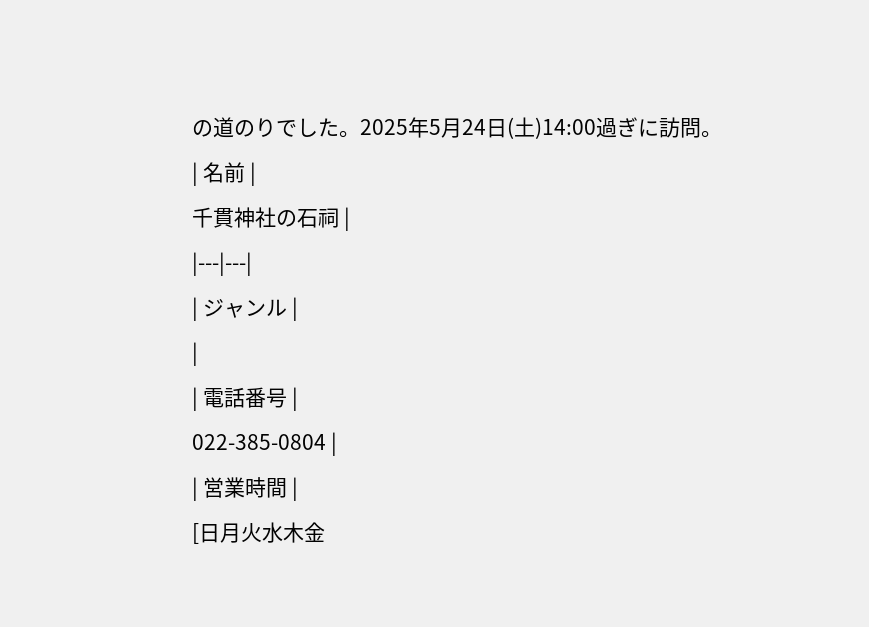の道のりでした。2025年5月24日(土)14:00過ぎに訪問。
| 名前 |
千貫神社の石祠 |
|---|---|
| ジャンル |
|
| 電話番号 |
022-385-0804 |
| 営業時間 |
[日月火水木金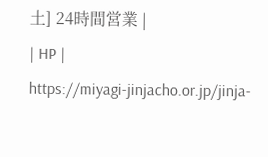土] 24時間営業 |
| HP |
https://miyagi-jinjacho.or.jp/jinja-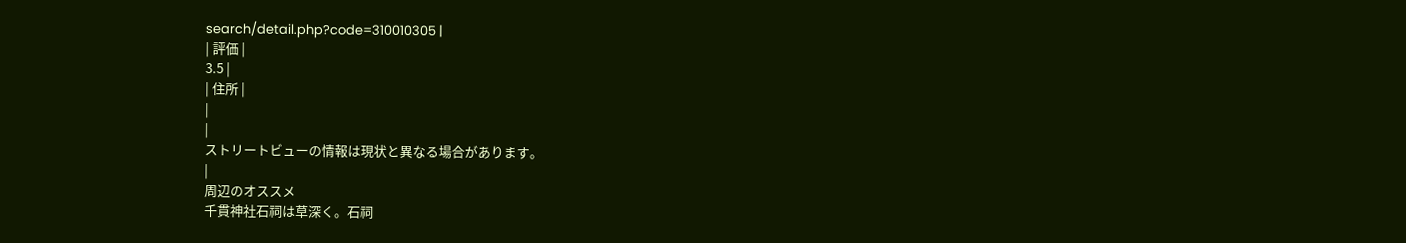search/detail.php?code=310010305 |
| 評価 |
3.5 |
| 住所 |
|
|
ストリートビューの情報は現状と異なる場合があります。
|
周辺のオススメ
千貫神社石祠は草深く。石祠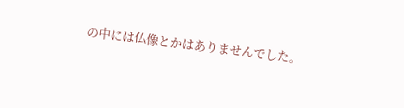の中には仏像とかはありませんでした。